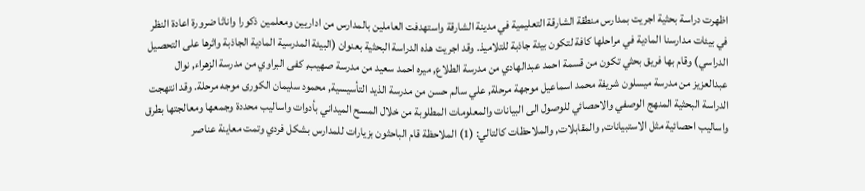اظهرت دراسة بحثية اجريت بمدارس منطقة الشارقة التعليمية في مدينة الشارقة واستهدفت العاملين بالمدارس من اداريين ومعلمين ذكورا واناثا ضرورة اعادة النظر في بيئات مدارسنا المادية في مراحلها كافة لتكون بيئة جاذبة للتلاميذ. وقد اجريت هذه الدراسة البحثية بعنوان (البيئة المدرسية المادية الجاذبة واثرها على التحصيل الدراسي) وقام بها فريق بحثي تكون من قسمة احمد عبدالهادي من مدرسة الطلاع, ميره احمد سعيد من مدرسة صهيب, كفى البراوي من مدرسة الزهراء, نوال عبدالعزيز من مدرسة ميسلون شريفة محمد اسماعيل موجهة مرحلة, علي سالم حسن من مدرسة الذيد التأسيسية, محمود سليمان الكورى موجه مرحلة. وقد انتهجت الدراسة البحثية المنهج الوصفي والاحصائي للوصول الى البيانات والمعلومات المطلوبة من خلال المسح الميداني بأدوات واساليب محددة وجمعها ومعالجتها بطرق واساليب احصائية مثل الاستبيانات, والمقابلات, والملاحظات كالتالي: (1) الملاحظة قام الباحثون بزيارات للمدارس بشكل فردي وتمت معاينة عناصر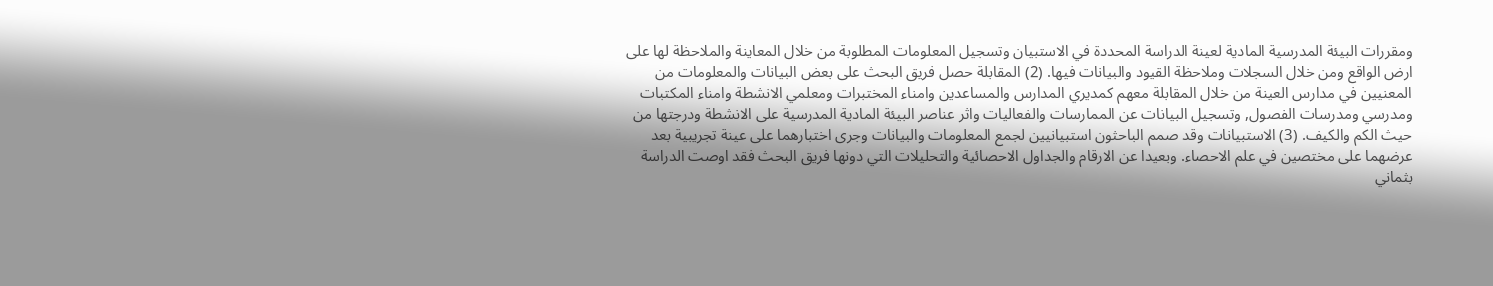ومقررات البيئة المدرسية المادية لعينة الدراسة المحددة في الاستبيان وتسجيل المعلومات المطلوبة من خلال المعاينة والملاحظة لها على ارض الواقع ومن خلال السجلات وملاحظة القيود والبيانات فيها. (2) المقابلة حصل فريق البحث على بعض البيانات والمعلومات من المعنيين في مدارس العينة من خلال المقابلة معهم كمديري المدارس والمساعدين وامناء المختبرات ومعلمي الانشطة وامناء المكتبات ومدرسي ومدرسات الفصول, وتسجيل البيانات عن الممارسات والفعاليات واثر عناصر البيئة المادية المدرسية على الانشطة ودرجتها من حيث الكم والكيف. (3) الاستبيانات وقد صمم الباحثون استبيانيين لجمع المعلومات والبيانات وجرى اختبارهما على عينة تجريبية بعد عرضهما على مختصين في علم الاحصاء. وبعيدا عن الارقام والجداول الاحصائية والتحليلات التي دونها فريق البحث فقد اوصت الدراسة بثماني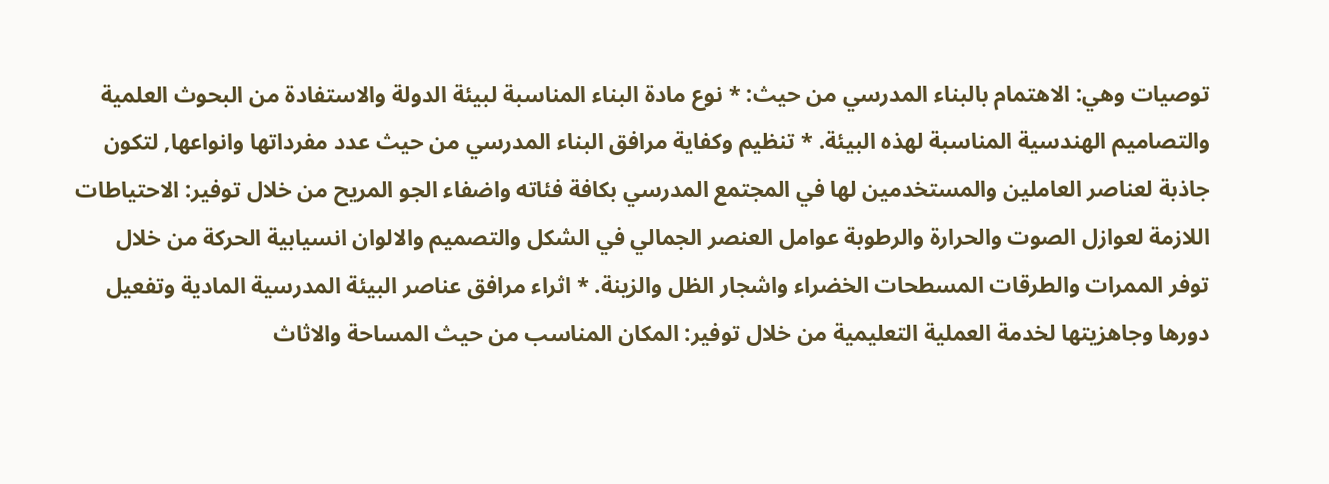توصيات وهي: الاهتمام بالبناء المدرسي من حيث: * نوع مادة البناء المناسبة لبيئة الدولة والاستفادة من البحوث العلمية والتصاميم الهندسية المناسبة لهذه البيئة. * تنظيم وكفاية مرافق البناء المدرسي من حيث عدد مفرداتها وانواعها, لتكون جاذبة لعناصر العاملين والمستخدمين لها في المجتمع المدرسي بكافة فئاته واضفاء الجو المريح من خلال توفير: الاحتياطات اللازمة لعوازل الصوت والحرارة والرطوبة عوامل العنصر الجمالي في الشكل والتصميم والالوان انسيابية الحركة من خلال توفر الممرات والطرقات المسطحات الخضراء واشجار الظل والزينة. * اثراء مرافق عناصر البيئة المدرسية المادية وتفعيل دورها وجاهزيتها لخدمة العملية التعليمية من خلال توفير: المكان المناسب من حيث المساحة والاثاث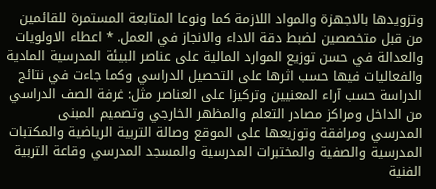وتزويدها بالاجهزة والمواد اللازمة كما ونوعا المتابعة المستمرة للقائمين من قبل متخصصين لضبط دقة الاداء والانجاز في العمل. * اعطاء الاولويات والعدالة في حسن توزيع الموارد المالية على عناصر البيئة المدرسية المادية والفعاليات فيها حسب اثرها على التحصيل الدراسي وكما جاءت في نتائج الدراسة حسب آراء المعنيين وتركيزا على العناصر مثل: غرفة الصف الدراسي من الداخل ومراكز مصادر التعلم والمظهر الخارجي وتصميم المبنى المدرسي ومرافقة وتوزيعها على الموقع وصالة التربية الرياضية والمكتبات المدرسية والصفية والمختبرات المدرسية والمسجد المدرسي وقاعة التربية الفنية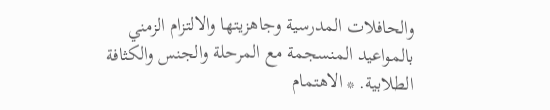والحافلات المدرسية وجاهزيتها والالتزام الزمني بالمواعيد المنسجمة مع المرحلة والجنس والكثافة الطلابية. * الاهتمام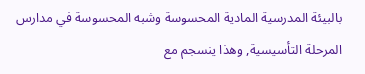بالبيئة المدرسية المادية المحسوسة وشبه المحسوسة في مدارس المرحلة التأسيسية, وهذا ينسجم مع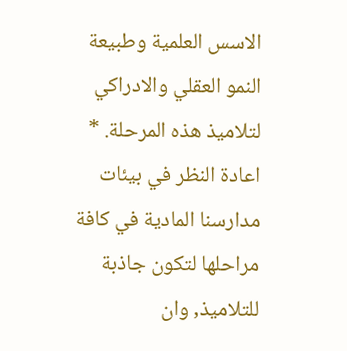الاسس العلمية وطبيعة النمو العقلي والادراكي لتلاميذ هذه المرحلة. * اعادة النظر في بيئات مدارسنا المادية في كافة مراحلها لتكون جاذبة للتلاميذ, وان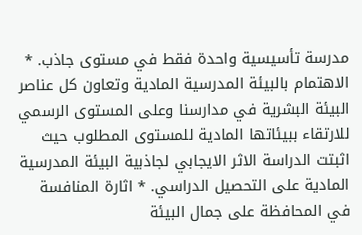مدرسة تأسيسية واحدة فقط في مستوى جاذب. * الاهتمام بالبيئة المدرسية المادية وتعاون كل عناصر البيئة البشرية في مدارسنا وعلى المستوى الرسمي للارتقاء ببيئاتها المادية للمستوى المطلوب حيث اثبتت الدراسة الاثر الايجابي لجاذبية البيئة المدرسية المادية على التحصيل الدراسي. * اثارة المنافسة في المحافظة على جمال البيئة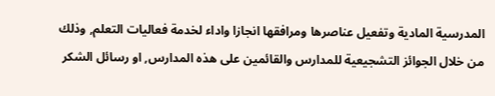المدرسية المادية وتفعيل عناصرها ومرافقها انجازا واداء لخدمة فعاليات التعلم, وذلك من خلال الجوائز التشجيعية للمدارس والقائمين على هذه المدارس, او رسائل الشكر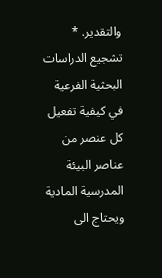والتقدير. * تشجيع الدراسات البحثية الفرعية في كيفية تفعيل كل عنصر من عناصر البيئة المدرسية المادية ويحتاج الى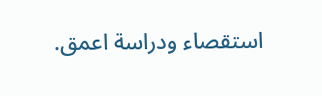استقصاء ودراسة اعمق.